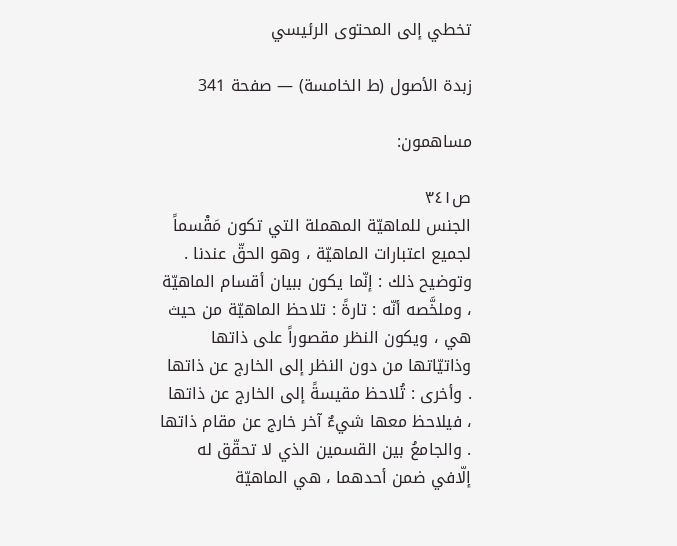تخطي إلى المحتوى الرئيسي

زبدة الأصول (ط الخامسة) — صفحة 341

مساهمون:

ص٣٤١
الجنس للماهيّة المهملة التي تكون مَقْسماً لجميع اعتبارات الماهيّة ، وهو الحقّ عندنا . وتوضيح ذلك : إنّما يكون ببيان أقسام الماهيّة ، وملخَّصه أنّه : تارةً : تلاحظ الماهيّة من حيث هي ، ويكون النظر مقصوراً على ذاتها وذاتيّاتها من دون النظر إلى الخارج عن ذاتها . وأخرى : تُلاحظ مقيسةً إلى الخارج عن ذاتها ، فيلاحظ معها شيءٌ آخر خارج عن مقام ذاتها . والجامعُ بين القسمين الذي لا تحقّق له إلّافي ضمن أحدهما ، هي الماهيّة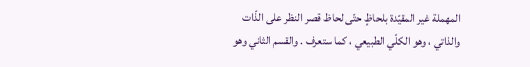المهملة غير المقيّدة بلحاظٍ حتّى لحاظ قصر النظر على الذّات والذاتي ، وهو الكلّي الطبيعي ، كما ستعرف . والقسم الثاني وهو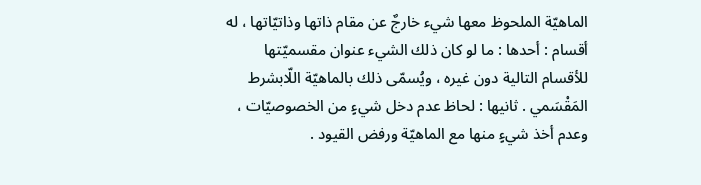الماهيّة الملحوظ معها شيء خارجٌ عن مقام ذاتها وذاتيّاتها ، له أقسام : أحدها : ما لو كان ذلك الشيء عنوان مقسميّتها للأقسام التالية دون غيره ، ويُسمّى ذلك بالماهيّة اللّابشرط المَقْسَمي . ثانيها : لحاظ عدم دخل شيءٍ من الخصوصيّات ، وعدم أخذ شيءٍ منها مع الماهيّة ورفض القيود .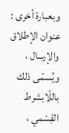وبعبارة أخرى : عنوان الإطلاق والإرسال ، ويُسمّى ذلك باللّابشرط القِسْمي ،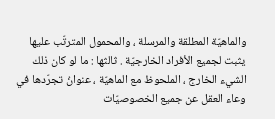والماهيّة المطلقة والمرسلة ، والمحمول المترتّب عليها يثبت لجميع الأفراد الخارجيّة . ثالثها : ما لو كان ذلك الشيء الخارج ، الملحوظ مع الماهيّة ، عنوانُ تجرّدها في وعاء العقل عن جميع الخصوصيّات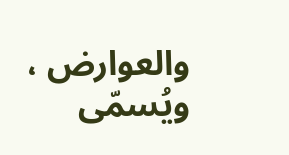والعوارض ، ويُسمّى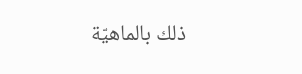ذلك بالماهيّة